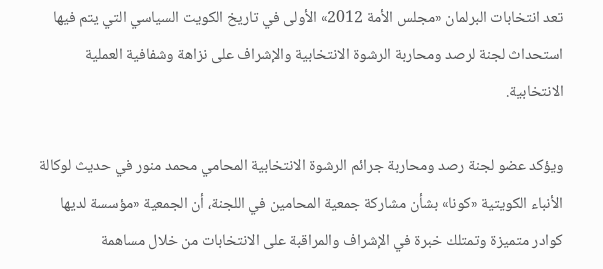تعد انتخابات البرلمان «مجلس الأمة 2012» الأولى في تاريخ الكويت السياسي التي يتم فيها استحداث لجنة لرصد ومحاربة الرشوة الانتخابية والإشراف على نزاهة وشفافية العملية الانتخابية.

ويؤكد عضو لجنة رصد ومحاربة جرائم الرشوة الانتخابية المحامي محمد منور في حديث لوكالة الأنباء الكويتية «كونا» بشأن مشاركة جمعية المحامين في اللجنة، أن الجمعية «مؤسسة لديها كوادر متميزة وتمتلك خبرة في الإشراف والمراقبة على الانتخابات من خلال مساهمة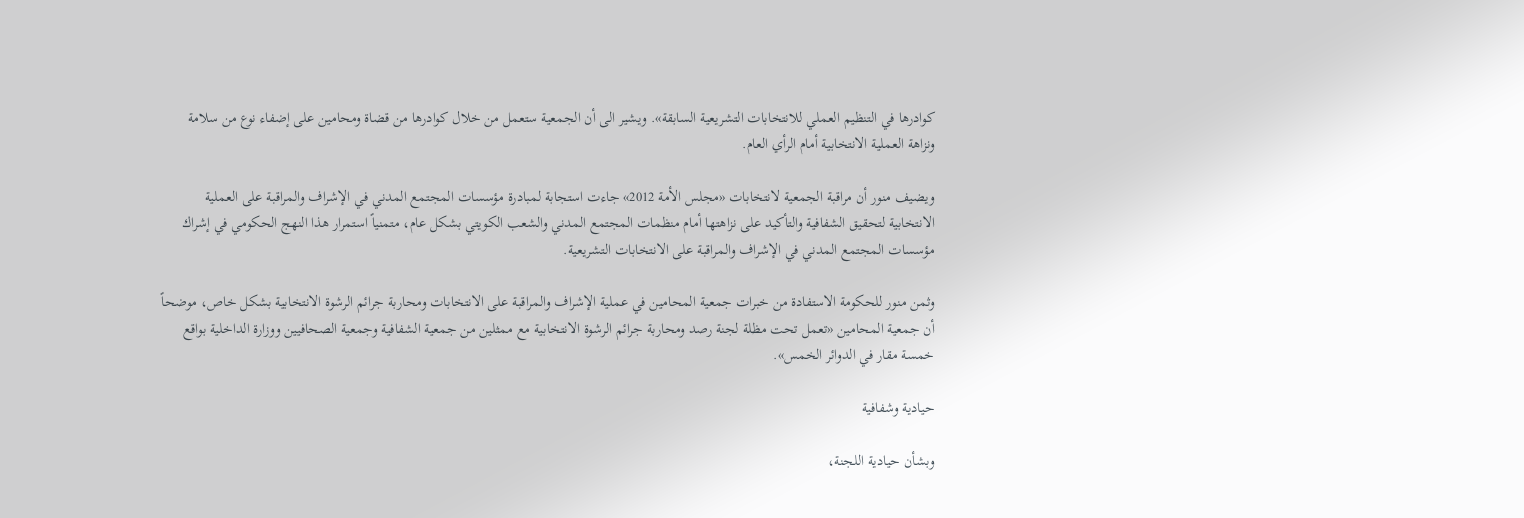كوادرها في التنظيم العملي للانتخابات التشريعية السابقة». ويشير الى أن الجمعية ستعمل من خلال كوادرها من قضاة ومحامين على إضفاء نوع من سلامة ونزاهة العملية الانتخابية أمام الرأي العام.

ويضيف منور أن مراقبة الجمعية لانتخابات «مجلس الأمة 2012» جاءت استجابة لمبادرة مؤسسات المجتمع المدني في الإشراف والمراقبة على العملية الانتخابية لتحقيق الشفافية والتأكيد على نزاهتها أمام منظمات المجتمع المدني والشعب الكويتي بشكل عام، متمنياً استمرار هذا النهج الحكومي في إشراك مؤسسات المجتمع المدني في الإشراف والمراقبة على الانتخابات التشريعية.

وثمن منور للحكومة الاستفادة من خبرات جمعية المحامين في عملية الإشراف والمراقبة على الانتخابات ومحاربة جرائم الرشوة الانتخابية بشكل خاص، موضحاً أن جمعية المحامين «تعمل تحت مظلة لجنة رصد ومحاربة جرائم الرشوة الانتخابية مع ممثلين من جمعية الشفافية وجمعية الصحافيين ووزارة الداخلية بواقع خمسة مقار في الدوائر الخمس».

حيادية وشفافية

وبشأن حيادية اللجنة،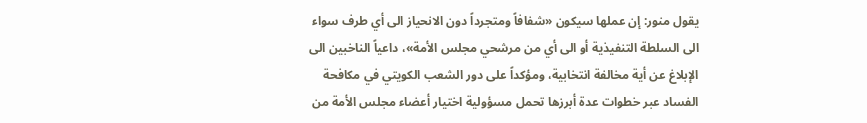يقول منور: إن عملها سيكون «شفافاً ومتجرداً دون الانحياز الى أي طرف سواء الى السلطة التنفيذية أو الى أي من مرشحي مجلس الأمة»، داعياً الناخبين الى الإبلاغ عن أية مخالفة انتخابية، ومؤكداً على دور الشعب الكويتي في مكافحة الفساد عبر خطوات عدة أبرزها تحمل مسؤولية اختيار أعضاء مجلس الأمة من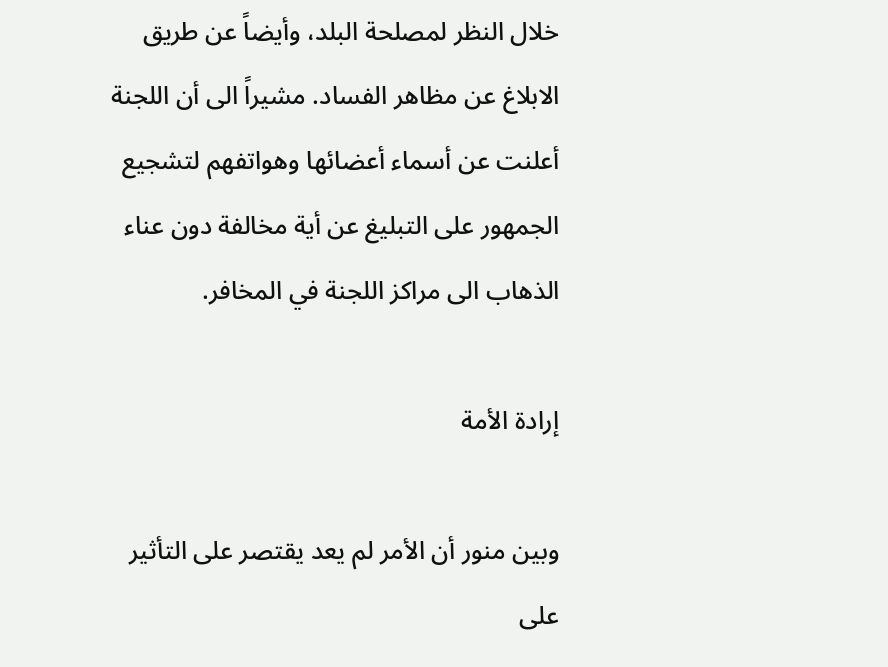خلال النظر لمصلحة البلد، وأيضاً عن طريق الابلاغ عن مظاهر الفساد. مشيراً الى أن اللجنة أعلنت عن أسماء أعضائها وهواتفهم لتشجيع الجمهور على التبليغ عن أية مخالفة دون عناء الذهاب الى مراكز اللجنة في المخافر.

إرادة الأمة

وبين منور أن الأمر لم يعد يقتصر على التأثير على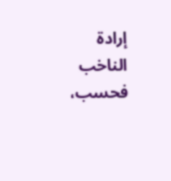إرادة الناخب فحسب،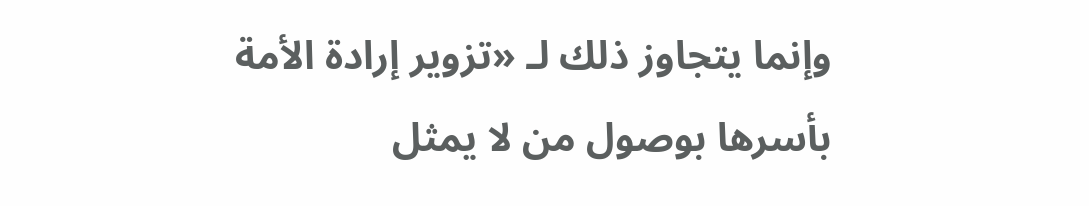وإنما يتجاوز ذلك لـ «تزوير إرادة الأمة بأسرها بوصول من لا يمثل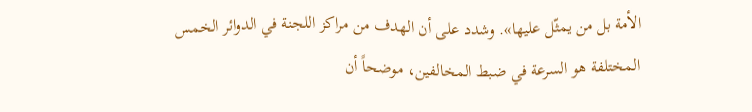الأمة بل من يمثّل عليها». وشدد على أن الهدف من مراكز اللجنة في الدوائر الخمس المختلفة هو السرعة في ضبط المخالفين، موضحاً أن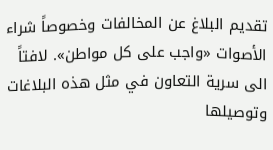تقديم البلاغ عن المخالفات وخصوصاً شراء الأصوات «واجب على كل مواطن». لافتاً الى سرية التعاون في مثل هذه البلاغات وتوصيلها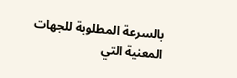بالسرعة المطلوبة للجهات المعنية التي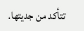تتأكد من جديتها.